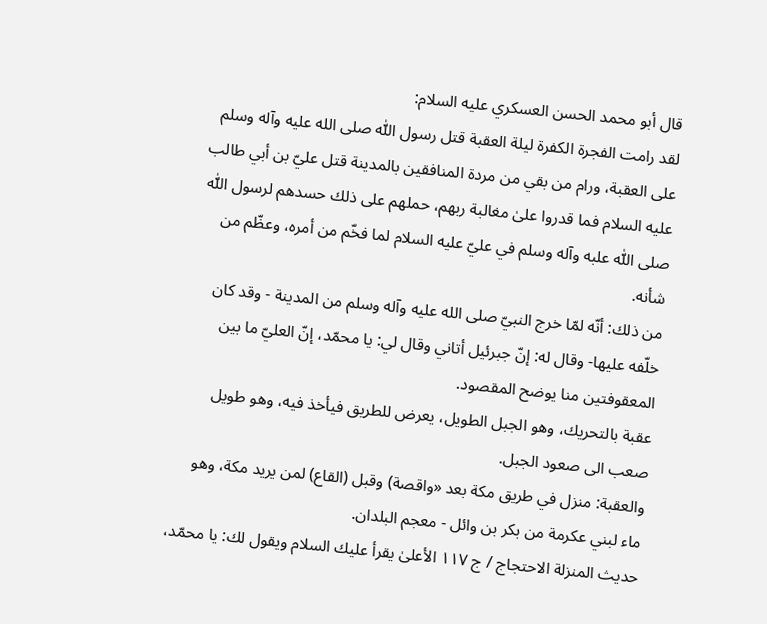قال أبو محمد الحسن العسكري عليه السلام:
لقد رامت الفجرة الكفرة ليلة العقبة قتل رسول اللّٰه صلى الله عليه وآله وسلم على العقبة، ورام من بقي من مردة المنافقين بالمدينة قتل عليّ بن أبي طالب عليه السلام فما قدروا علىٰ مغالبة ربهم، حملهم على ذلك حسدهم لرسول اللّٰه صلى اللّٰه علبه وآله وسلم في عليّ عليه السلام لما فخّم من أمره، وعظّم من شأنه.
من ذلك: أنّه لمّا خرج النبيّ صلى الله عليه وآله وسلم من المدينة - وقد كان خلّفه عليها- وقال له: إنّ جبرئيل أتاني وقال لي: يا محمّد، إنّ العليّ ما بين المعقوفتين منا يوضح المقصود.
عقبة بالتحريك، وهو الجبل الطويل، يعرض للطريق فيأخذ فيه، وهو طويل صعب الى صعود الجبل.
والعقبة: منزل في طريق مكة بعد «واقصة) وقبل (القاع) لمن يريد مكة، وهو ماء لبني عكرمة من بكر بن وائل - معجم البلدان.
حديث المنزلة الاحتجاج / ج ١١٧ الأعلىٰ يقرأ عليك السلام ويقول لك: يا محمّد،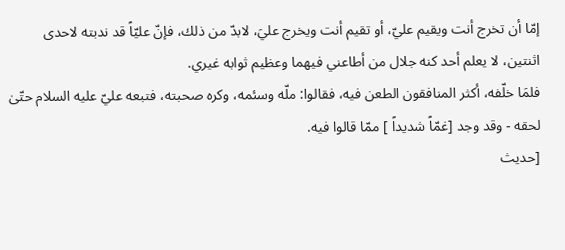إمّا أن تخرج أنت ويقيم عليّ، أو تقيم أنت ويخرج عليَ، لابدّ من ذلك، فإنّ عليّاً قد ندبته لاحدى اثنتين، لا يعلم أحد كنه جلال من أطاعني فيهما وعظيم ثوابه غيري.
فلمَا خلّفه، أكثر المنافقون الطعن فيه، فقالوا: ملّه وسئمه، وكره صحبته، فتبعه عليّ عليه السلام حتّىٰ لحقه - وقد وجد [غمّاً شديداً ] ممّا قالوا فيه.
[حديث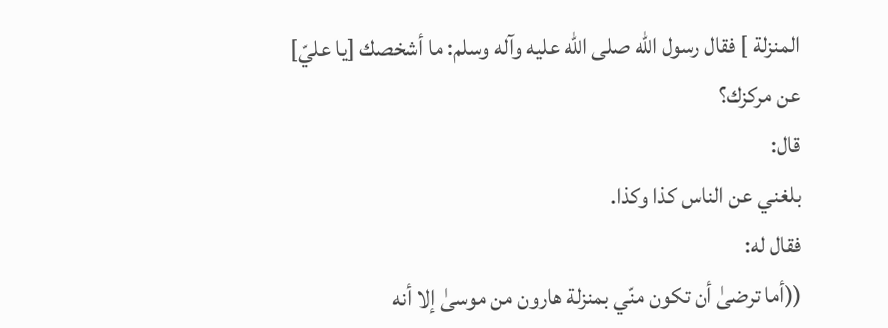المنزلة ] فقال رسول اللّٰه صلى الله عليه وآله وسلم: ما أشخصك [يا عليّ] عن مركزك؟
قال:
بلغني عن الناس كذا وكذا.
فقال له:
((أما ترضىٰ أن تكون منّي بمنزلة هارون من موسىٰ إلا أنه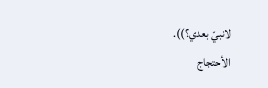لانبيّ بعدي؟)).
الأحتجاج